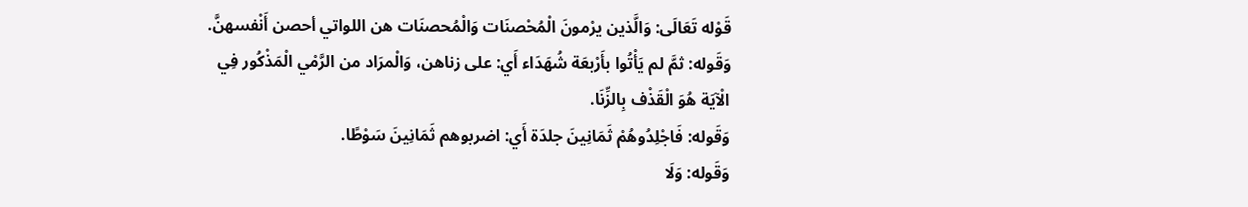قَوْله تَعَالَى: وَالَّذين يرْمونَ الْمُحْصنَات وَالْمُحصنَات هن اللواتي أحصن أَنْفسهنَّ.
وَقَوله: ثمَّ لم يَأْتُوا بأَرْبعَة شُهَدَاء أَي: على زناهن، وَالْمرَاد من الرَّمْي الْمَذْكُور فِي الْآيَة هُوَ الْقَذْف بِالزِّنَا.
وَقَوله: فَاجْلِدُوهُمْ ثَمَانِينَ جلدَة أَي: اضربوهم ثَمَانِينَ سَوْطًا.
وَقَوله: وَلَا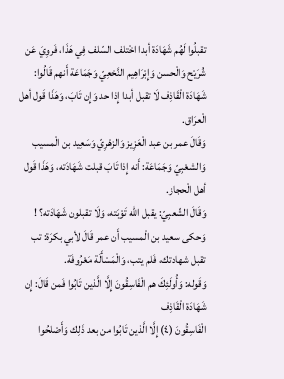تقبلُوا لَهُم شَهَادَة أبدا اخْتلف السّلف فِي هَذَا، فَروِيَ عَن شُرَيْح وَالْحسن وَإِبْرَاهِيم النَّخعِيّ وَجَمَاعَة أَنهم قَالُوا: شَهَادَة الْقَاذِف لَا تقبل أبدا إِذا حد وَإِن تَابَ، وَهَذَا قَول أهل الْعرَاق.
وَقَالَ عمر بن عبد الْعَزِيز وَالزهْرِيّ وَسَعِيد بن الْمسيب وَالشعْبِيّ وَجَمَاعَة: أَنه إِذا تَابَ قبلت شَهَادَته، وَهَذَا قَول أهل الْحجاز.
وَقَالَ الشّعبِيّ: يقبل الله تَوْبَته، وَلَا تقبلون شَهَادَته؟ ! وَحكى سعيد بن الْمسيب أَن عمر قَالَ لأبي بكرَة: تب تقبل شهادتك، فَلم يتب، وَالْمَسْأَلَة مَعْرُوفَة.
وَقَوله: وَأُولَئِكَ هم الْفَاسِقُونَ إِلَّا الَّذين تَابُوا فَمن قَالَ: إِن شَهَادَة الْقَاذِف
الْفَاسِقُونَ (٤) إِلَّا الَّذين تَابُوا من بعد ذَلِك وَأَصْلحُوا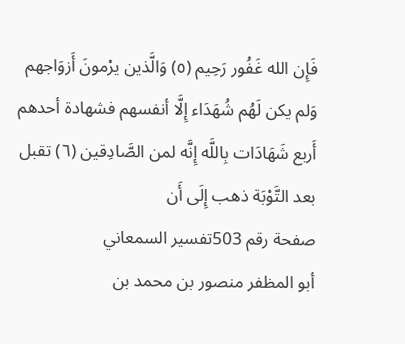فَإِن الله غَفُور رَحِيم (٥) وَالَّذين يرْمونَ أَزوَاجهم وَلم يكن لَهُم شُهَدَاء إِلَّا أنفسهم فشهادة أحدهم أَربع شَهَادَات بِاللَّه إِنَّه لمن الصَّادِقين (٦) تقبل بعد التَّوْبَة ذهب إِلَى أَن
صفحة رقم 503تفسير السمعاني
أبو المظفر منصور بن محمد بن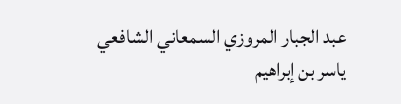عبد الجبار المروزي السمعاني الشافعي
ياسر بن إبراهيم